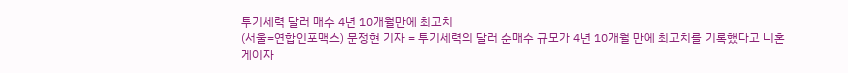투기세력 달러 매수 4년 10개월만에 최고치
(서울=연합인포맥스) 문정현 기자 = 투기세력의 달러 순매수 규모가 4년 10개월 만에 최고치를 기록했다고 니혼게이자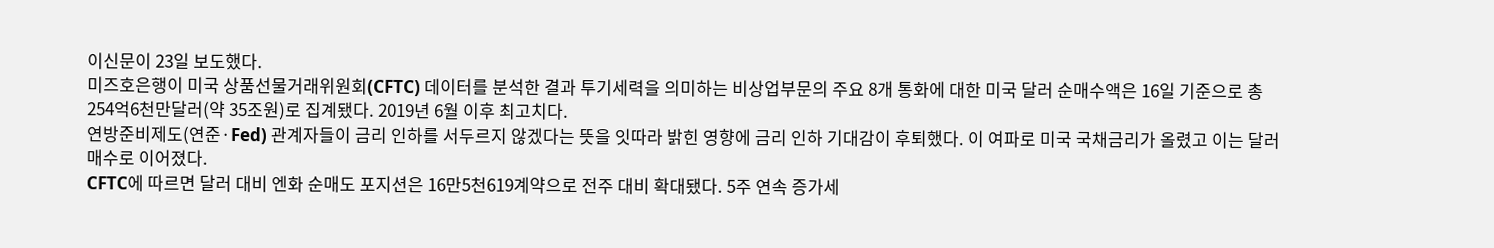이신문이 23일 보도했다.
미즈호은행이 미국 상품선물거래위원회(CFTC) 데이터를 분석한 결과 투기세력을 의미하는 비상업부문의 주요 8개 통화에 대한 미국 달러 순매수액은 16일 기준으로 총 254억6천만달러(약 35조원)로 집계됐다. 2019년 6월 이후 최고치다.
연방준비제도(연준·Fed) 관계자들이 금리 인하를 서두르지 않겠다는 뜻을 잇따라 밝힌 영향에 금리 인하 기대감이 후퇴했다. 이 여파로 미국 국채금리가 올렸고 이는 달러 매수로 이어졌다.
CFTC에 따르면 달러 대비 엔화 순매도 포지션은 16만5천619계약으로 전주 대비 확대됐다. 5주 연속 증가세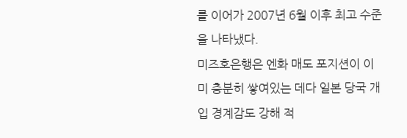를 이어가 2007년 6월 이후 최고 수준을 나타냈다.
미즈호은행은 엔화 매도 포지션이 이미 충분히 쌓여있는 데다 일본 당국 개입 경계감도 강해 적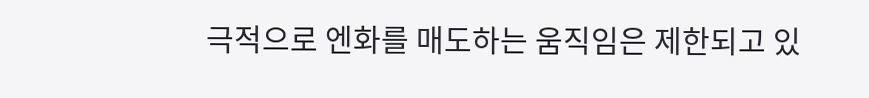극적으로 엔화를 매도하는 움직임은 제한되고 있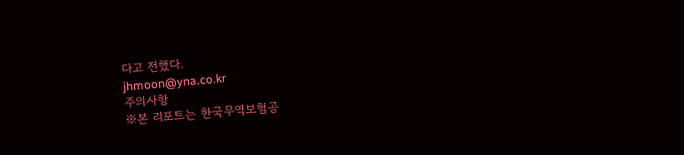다고 전했다.
jhmoon@yna.co.kr
주의사항
※본 리포트는 한국무역보험공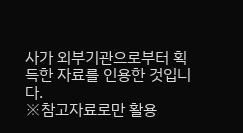사가 외부기관으로부터 획득한 자료를 인용한 것입니다.
※참고자료로만 활용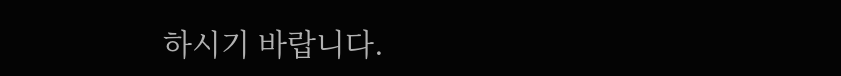하시기 바랍니다.